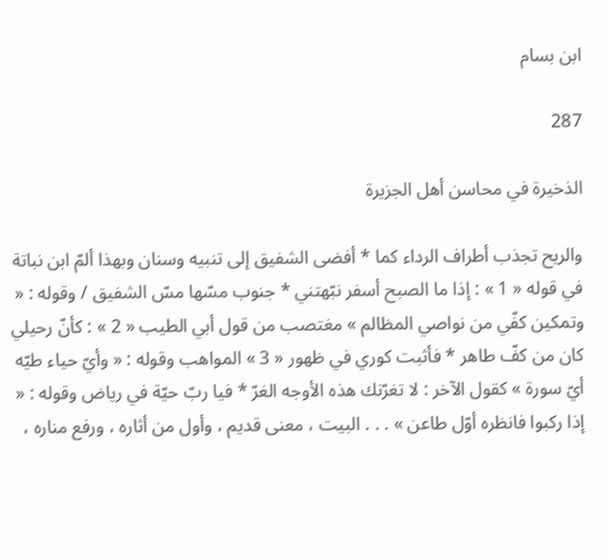ابن بسام

287

الذخيرة في محاسن أهل الجزيرة

والريح تجذب أطراف الرداء كما * أفضى الشفيق إلى تنبيه وسنان وبهذا ألمّ ابن نباتة في قوله « 1 » : إذا ما الصبح أسفر نبّهتني * جنوب مسّها مسّ الشفيق / وقوله : « وتمكين كفّي من نواصي المظالم » مغتصب من قول أبي الطيب « 2 » : كأنّ رحيلي كان من كفّ طاهر * فأثبت كوري في ظهور « 3 » المواهب وقوله : « وأيّ حياء طيّه أيّ سورة » كقول الآخر : لا تغرّنك هذه الأوجه الغرّ * فيا ربّ حيّة في رياض وقوله : « إذا ركبوا فانظره أوّل طاعن » . . . البيت ، معنى قديم ، وأول من أثاره ، ورفع مناره ،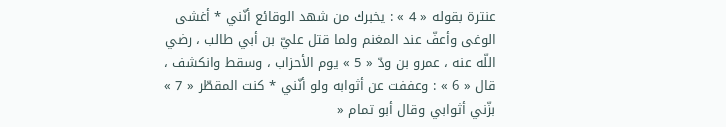عنترة بقوله « 4 » : يخبرك من شهد الوقائع أنّني * أغشى الوغى وأعفّ عند المغنم ولما قتل عليّ بن أبي طالب ، رضي اللّه عنه ، عمرو بن ودّ « 5 » يوم الأحزاب ، وسقط وانكشف ، قال « 6 » : وعففت عن أثوابه ولو أنّني * كنت المقطّر « 7 » بزّني أثوابي وقال أبو تمام «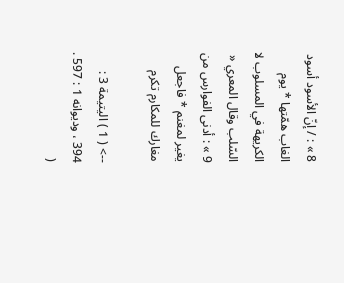8 » : / إنّ الأسود أسود الغاب همّتها * يوم الكريهة في المسلوب لا السّلب وقال المعري « 9 » : أدنى الفوارس من يغير لمغنم * فاجعل مغارك للمكارم تكرم

--> ( 1 ) اليتيمة 3 : 394 ، وديوانه 1 : 597 . (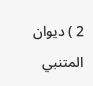2 ) ديوان المتنبي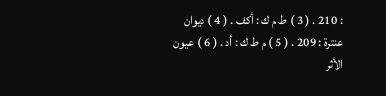: 210 . ( 3 ) ط م ك : أكف . ( 4 ) ديوان عنترة : 209 . ( 5 ) م ط ك : أد . ( 6 ) عيون الأثر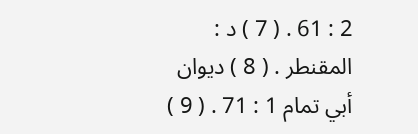2 : 61 . ( 7 ) د : المقنطر . ( 8 ) ديوان أبي تمام 1 : 71 . ( 9 )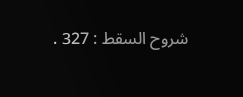شروح السقط : 327 .